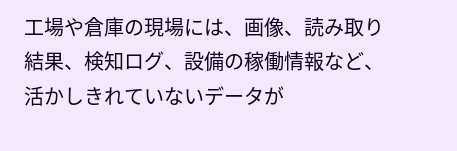工場や倉庫の現場には、画像、読み取り結果、検知ログ、設備の稼働情報など、活かしきれていないデータが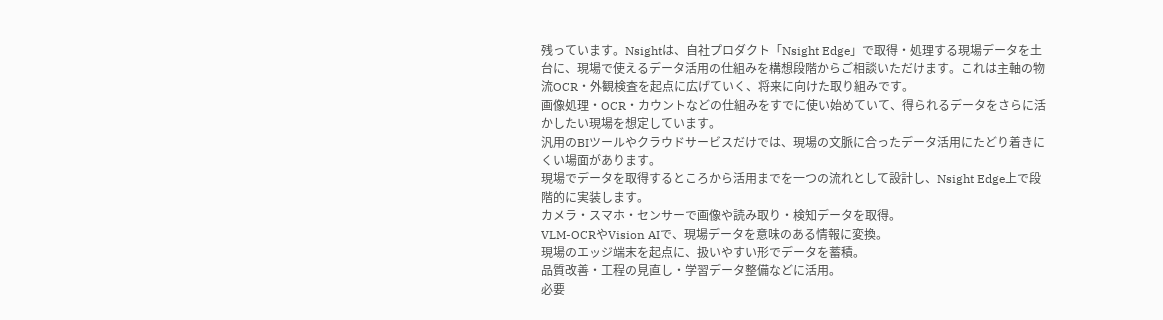残っています。Nsightは、自社プロダクト「Nsight Edge」で取得・処理する現場データを土台に、現場で使えるデータ活用の仕組みを構想段階からご相談いただけます。これは主軸の物流OCR・外観検査を起点に広げていく、将来に向けた取り組みです。
画像処理・OCR・カウントなどの仕組みをすでに使い始めていて、得られるデータをさらに活かしたい現場を想定しています。
汎用のBIツールやクラウドサービスだけでは、現場の文脈に合ったデータ活用にたどり着きにくい場面があります。
現場でデータを取得するところから活用までを一つの流れとして設計し、Nsight Edge上で段階的に実装します。
カメラ・スマホ・センサーで画像や読み取り・検知データを取得。
VLM-OCRやVision AIで、現場データを意味のある情報に変換。
現場のエッジ端末を起点に、扱いやすい形でデータを蓄積。
品質改善・工程の見直し・学習データ整備などに活用。
必要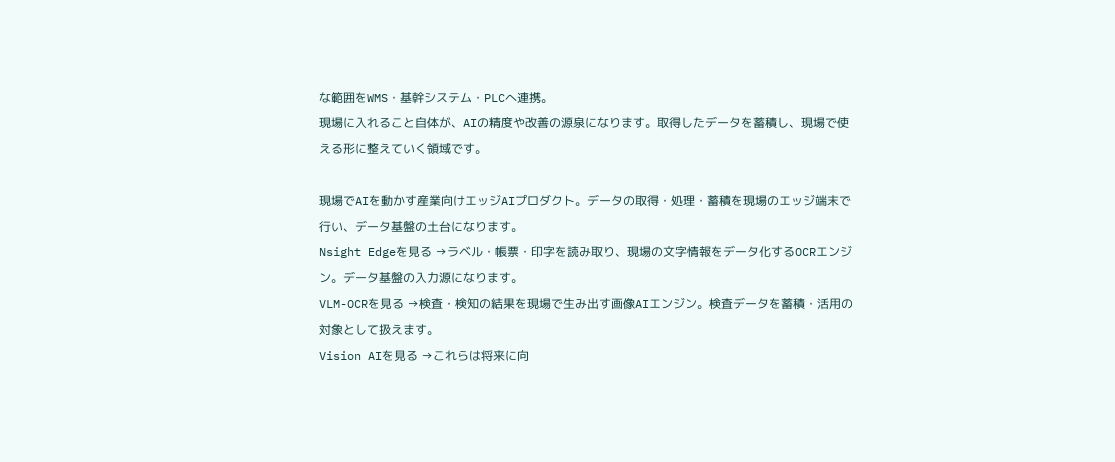な範囲をWMS・基幹システム・PLCへ連携。
現場に入れること自体が、AIの精度や改善の源泉になります。取得したデータを蓄積し、現場で使える形に整えていく領域です。

現場でAIを動かす産業向けエッジAIプロダクト。データの取得・処理・蓄積を現場のエッジ端末で行い、データ基盤の土台になります。
Nsight Edgeを見る →ラベル・帳票・印字を読み取り、現場の文字情報をデータ化するOCRエンジン。データ基盤の入力源になります。
VLM-OCRを見る →検査・検知の結果を現場で生み出す画像AIエンジン。検査データを蓄積・活用の対象として扱えます。
Vision AIを見る →これらは将来に向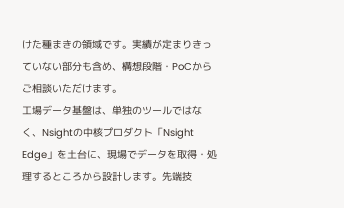けた種まきの領域です。実績が定まりきっていない部分も含め、構想段階・PoCからご相談いただけます。
工場データ基盤は、単独のツールではなく、Nsightの中核プロダクト「Nsight Edge」を土台に、現場でデータを取得・処理するところから設計します。先端技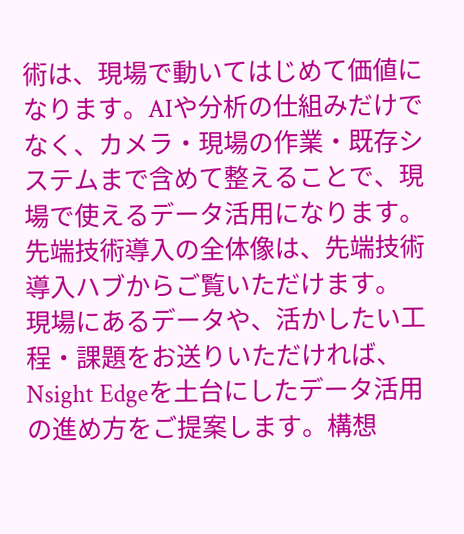術は、現場で動いてはじめて価値になります。AIや分析の仕組みだけでなく、カメラ・現場の作業・既存システムまで含めて整えることで、現場で使えるデータ活用になります。先端技術導入の全体像は、先端技術導入ハブからご覧いただけます。
現場にあるデータや、活かしたい工程・課題をお送りいただければ、Nsight Edgeを土台にしたデータ活用の進め方をご提案します。構想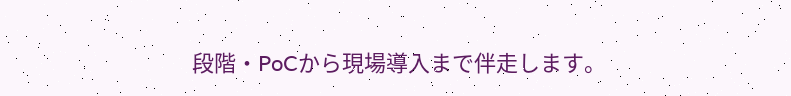段階・PoCから現場導入まで伴走します。